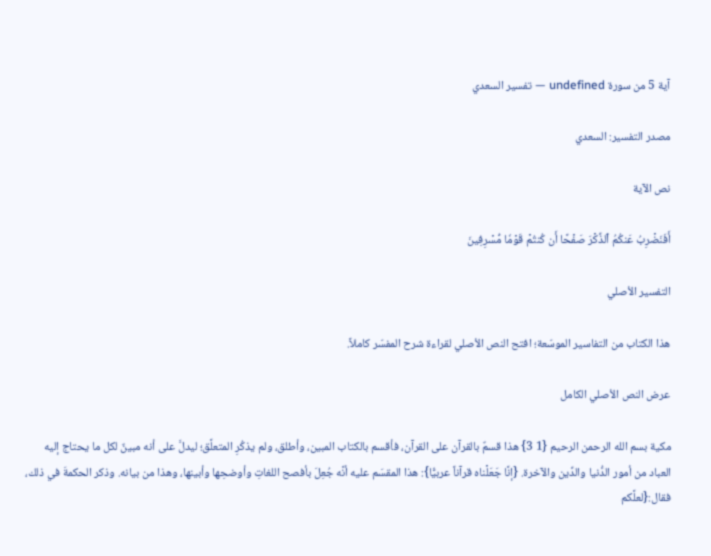آية 5 من سورة undefined — تفسير السعدي

مصدر التفسير: السعدي

نص الآية

أَفَنَضۡرِبُ عَنكُمُ ٱلذِّكۡرَ صَفۡحًا أَن كُنتُمۡ قَوۡمٗا مُّسۡرِفِينَ

التفسير الأصلي

هذا الكتاب من التفاسير الموسّعة؛ افتح النص الأصلي لقراءة شرح المفسّر كاملاً.

عرض النص الأصلي الكامل

مكية بسم الله الرحمن الرحيم {1 3} هذا قسمٌ بالقرآن على القرآن، فأقسم بالكتاب المبين، وأطلق، ولم يذكُرِ المتعلَّق؛ ليدلَّ على أنه مبينٌ لكل ما يحتاج إليه العباد من أمور الدُّنيا والدِّين والآخرة. {إنَّا جَعَلۡناه قرآناً عربيًّا}: هذا المقسَم عليه أنَّه جُعِلَ بأفصح اللغاتِ وأوضحِها وأبينها، وهذا من بيانه. وذكر الحكمةَ في ذلك، فقال:{لعلَّكم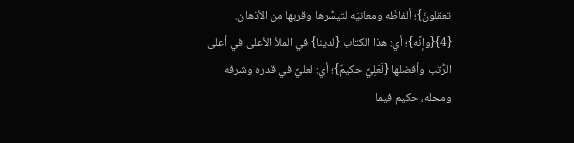تعقلونَ}؛ ألفاظَه ومعانيَه لتيسُّرها وقربها من الأذهان. {4}{وإنَّه}؛ أي: هذا الكتاب {لدينا} في الملأ الأعلى في أعلى الرُّتب وأفضلها {لَعَلِيٌّ حكيمٌ}؛ أي: لعليٌّ في قدره وشرفه ومحله، حكيم فيما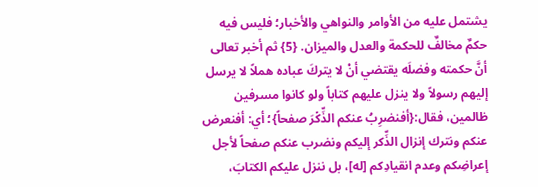يشتمل عليه من الأوامر والنواهي والأخبار؛ فليس فيه حكمٌ مخالفٌ للحكمة والعدل والميزان. {5} ثم أخبر تعالى أنَّ حكمته وفضلَه يقتضي أنْ لا يتركَ عباده هملاً لا يرسل إليهم رسولاً ولا ينزل عليهم كتاباً ولو كانوا مسرفين ظالمين، فقال:{أفنضرِبُ عنكم الذِّكۡرَ صفحاً}؛ أي: أفنعرض عنكم ونترك إنزال الذِّكر إليكم ونضرب عنكم صفحاً لأجل إعراضِكم وعدم انقيادِكم [له]، بل ننزل عليكم الكتابَ،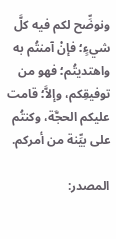ونوضِّح لكم فيه كلَّ شيءٍ؛ فإنْ آمنتُم به واهتديتُم؛ فهو من توفيقِكم، وإلاَّ؛ قامت عليكم الحجَّة، وكنتُم على بيِّنة من أمركم.

المصدر: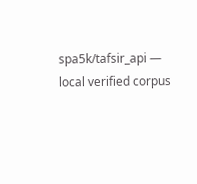spa5k/tafsir_api — local verified corpus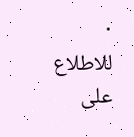· للاطلاع على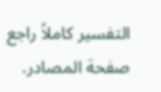التفسير كاملاً راجع صفحة المصادر.